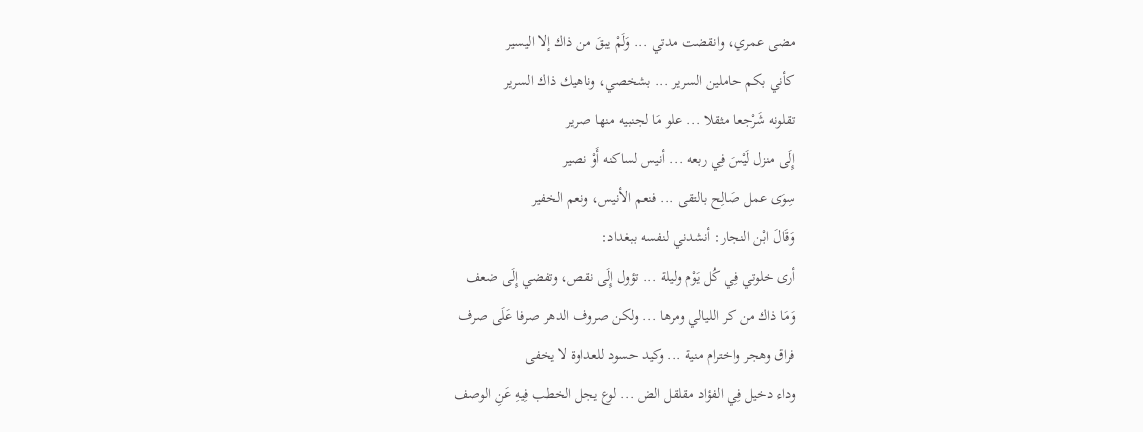مضى عمري، وانقضت مدتي ... وَلَمْ يبقَ من ذاك إلا اليسير
كأني بكم حاملين السرير ... بشخصي، وناهيك ذاك السرير
تقلونه شَرْجعا مثقلا ... علو مَا لجنبيه منها صرير
إِلَى منزل لَيْسَ فِي ربعه ... أنيس لساكنه أَوْ نصير
سِوَى عمل صَالِح بالتقى ... فنعم الأنيس، ونعم الخفير
وَقَالَ ابْن النجار: أنشدني لنفسه ببغداد:
أرى خلوتي فِي كُل يَوْم وليلة ... تؤول إِلَى نقص، وتفضي إِلَى ضعف
وَمَا ذاك من كر الليالي ومرها ... ولكن صروف الدهر صرفا عَلَى صرف
فراق وهجر واخترام منية ... وكيد حسود للعداوة لا يخفى
وداء دخيل فِي الفؤاد مقلقل الض ... لوع يجل الخطب فِيهِ عَنِ الوصف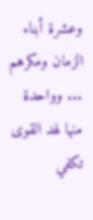وعشرة أبناء الزمان ومكرهم ... وواحدة منها لهد القوى تكفي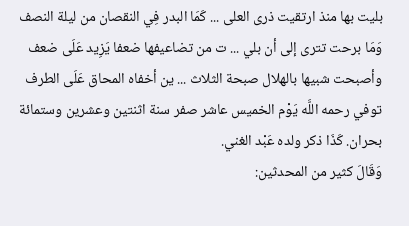بليت بها منذ ارتقيت ذرى العلى ... كَمَا البدر فِي النقصان من ليلة النصف
وَمَا برحت تترى إلى أن بلي ... ت من تضاعيفها ضعفا يَزِيد عَلَى ضعف
وأصبحت شبيها بالهلال صبحة الثلاث ... ين أخفاه المحاق عَلَى الطرف
توفي رحمه اللَّه يَوْم الخميس عاشر صفر سنة اثنتين وعشرين وستمائة بحران. كَذَا ذكر ولده عَبْد الغني.
وَقَالَ كثير من المحدثين: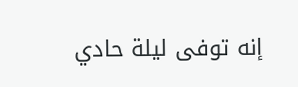إنه توفى ليلة حادي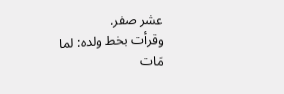عشر صفر.
وقرأت بخط ولده: لما مَات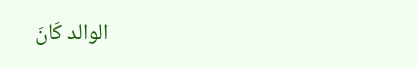الوالد كَانَ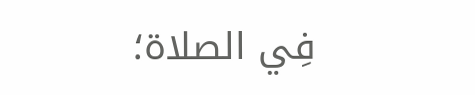فِي الصلاة؛